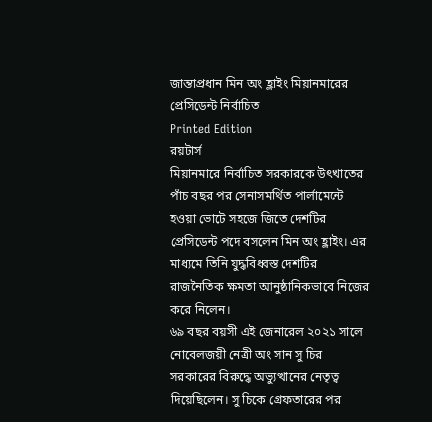জান্তাপ্রধান মিন অং হ্লাইং মিয়ানমারের প্রেসিডেন্ট নির্বাচিত
Printed Edition
রয়টার্স
মিয়ানমারে নির্বাচিত সরকারকে উৎখাতের পাঁচ বছর পর সেনাসমর্থিত পার্লামেন্টে হওয়া ভোটে সহজে জিতে দেশটির প্রেসিডেন্ট পদে বসলেন মিন অং হ্লাইং। এর মাধ্যমে তিনি যুদ্ধবিধ্বস্ত দেশটির রাজনৈতিক ক্ষমতা আনুষ্ঠানিকভাবে নিজের করে নিলেন।
৬৯ বছর বয়সী এই জেনারেল ২০২১ সালে নোবেলজয়ী নেত্রী অং সান সু চির সরকারের বিরুদ্ধে অভ্যুত্থানের নেতৃত্ব দিয়েছিলেন। সু চিকে গ্রেফতারের পর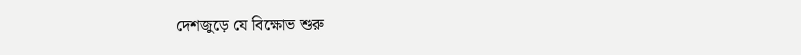দেশজুড়ে যে বিক্ষোভ শুরু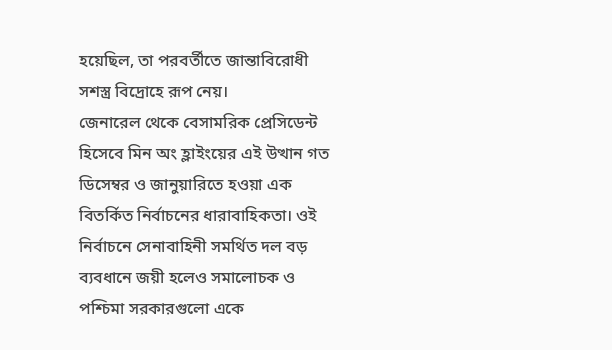হয়েছিল, তা পরবর্তীতে জান্তাবিরোধী সশস্ত্র বিদ্রোহে রূপ নেয়।
জেনারেল থেকে বেসামরিক প্রেসিডেন্ট হিসেবে মিন অং হ্লাইংয়ের এই উত্থান গত ডিসেম্বর ও জানুয়ারিতে হওয়া এক বিতর্কিত নির্বাচনের ধারাবাহিকতা। ওই নির্বাচনে সেনাবাহিনী সমর্থিত দল বড় ব্যবধানে জয়ী হলেও সমালোচক ও পশ্চিমা সরকারগুলো একে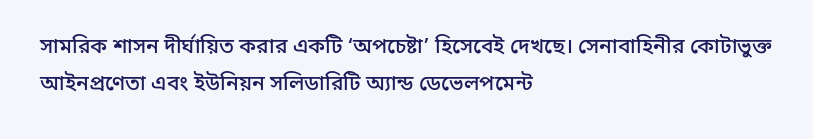সামরিক শাসন দীর্ঘায়িত করার একটি ‘অপচেষ্টা’ হিসেবেই দেখছে। সেনাবাহিনীর কোটাভুক্ত আইনপ্রণেতা এবং ইউনিয়ন সলিডারিটি অ্যান্ড ডেভেলপমেন্ট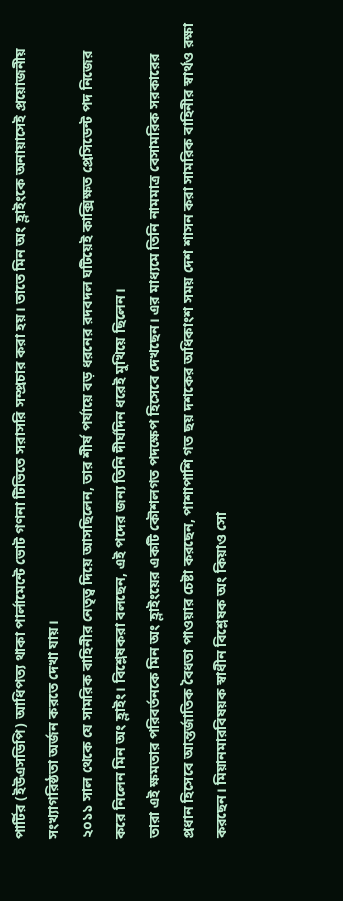পার্টির (ইউএসডিপি) আধিপত্য থাকা পার্লামেন্টে ভোট গণনা টিভিতে সরাসরি সম্প্রচার করা হয়। তাতে মিন অং হ্লাইংকে অনায়াসেই প্রয়োজনীয় সংখ্যাগরিষ্ঠতা অর্জন করতে দেখা যায়।
২০১১ সাল থেকে যে সামরিক বাহিনীর নেতৃত্ব দিয়ে আসছিলেন, তার শীর্ষ পর্যায়ে বড় ধরনের রদবদল ঘটিয়েই কাক্সিক্ষত প্রেসিডেন্ট পদ নিজের করে নিলেন মিন অং হ্লাইং। বিশ্লেষকরা বলছেন, এই পদের জন্য তিনি দীর্ঘদিন ধরেই মুখিয়ে ছিলেন।
তারা এই ক্ষমতার পরিবর্তনকে মিন অং হ্লাইংয়ের একটি কৌশলগত পদক্ষেপ হিসেবে দেখছেন। এর মাধ্যমে তিনি নামমাত্র বেসামরিক সরকারের প্রধান হিসেবে আন্তর্জাতিক বৈধতা পাওয়ার চেষ্টা করছেন, পাশাপাশি গত ছয় দশকের অধিকাংশ সময় দেশ শাসন করা সামরিক বাহিনীর স্বার্থও রক্ষা করছেন। মিয়ানমারবিষয়ক স্বাধীন বিশ্লেষক অং কিয়াও সো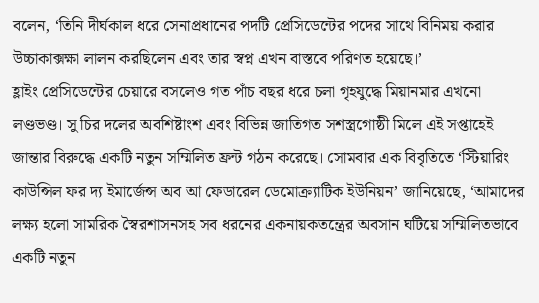বলেন, ‘তিনি দীর্ঘকাল ধরে সেনাপ্রধানের পদটি প্রেসিডেন্টের পদের সাথে বিনিময় করার উচ্চাকাক্সক্ষা লালন করছিলেন এবং তার স্বপ্ন এখন বাস্তবে পরিণত হয়েছে।’
হ্লাইং প্রেসিডেন্টের চেয়ারে বসলেও গত পাঁচ বছর ধরে চলা গৃহযুদ্ধে মিয়ানমার এখনো লণ্ডভণ্ড। সু চির দলের অবশিষ্টাংশ এবং বিভিন্ন জাতিগত সশস্ত্রগোষ্ঠী মিলে এই সপ্তাহেই জান্তার বিরুদ্ধে একটি নতুন সম্মিলিত ফ্রন্ট গঠন করেছে। সোমবার এক বিবৃতিতে ‘স্টিয়ারিং কাউন্সিল ফর দ্য ইমার্জেন্স অব আ ফেডারেল ডেমোক্র্যাটিক ইউনিয়ন’ জানিয়েছে, ‘আমাদের লক্ষ্য হলো সামরিক স্বৈরশাসনসহ সব ধরনের একনায়কতন্ত্রের অবসান ঘটিয়ে সম্মিলিতভাবে একটি নতুন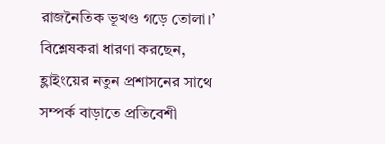রাজনৈতিক ভূখণ্ড গড়ে তোলা।’
বিশ্লেষকরা ধারণা করছেন, হ্লাইংয়ের নতুন প্রশাসনের সাথে সম্পর্ক বাড়াতে প্রতিবেশী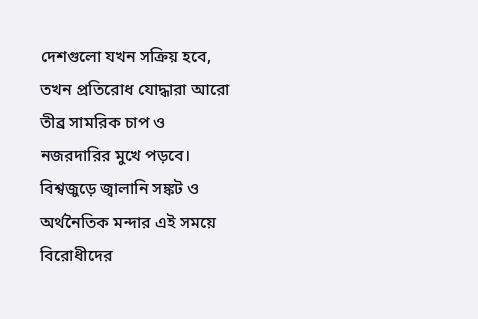দেশগুলো যখন সক্রিয় হবে, তখন প্রতিরোধ যোদ্ধারা আরো তীব্র সামরিক চাপ ও নজরদারির মুখে পড়বে। বিশ্বজুড়ে জ্বালানি সঙ্কট ও অর্থনৈতিক মন্দার এই সময়ে বিরোধীদের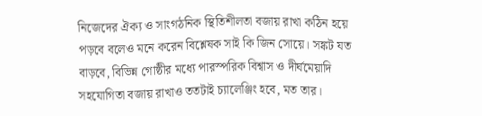নিজেদের ঐক্য ও সাংগঠনিক স্থিতিশীলতা বজায় রাখা কঠিন হয়ে পড়বে বলেও মনে করেন বিশ্লেষক সাই কি জিন সোয়ে। সঙ্কট যত বাড়বে, বিভিন্ন গোষ্ঠীর মধ্যে পারস্পরিক বিশ্বাস ও দীর্ঘমেয়াদি সহযোগিতা বজায় রাখাও ততটাই চ্যালেঞ্জিং হবে, মত তার।